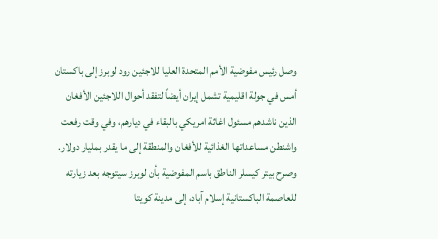وصل رئيس مفوضية الأمم المتحدة العليا للاجئين رود لوبرز إلى باكستان أمس في جولة اقليمية تشمل إيران أيضاً لتفقد أحوال اللاجئين الأفغان الذين ناشدهم مسئول اغاثة امريكي بالبقاء في ديارهم، وفي وقت رفعت واشنطن مساعداتها الغذائية للأفغان والمنطقة إلى ما يقدر بمليار دولار. وصرح بيتر كيسلر الناطق باسم المفوضية بأن لوبرز سيتوجه بعد زيارته للعاصمة الباكستانية إسلام آباد، إلى مدينة كويتا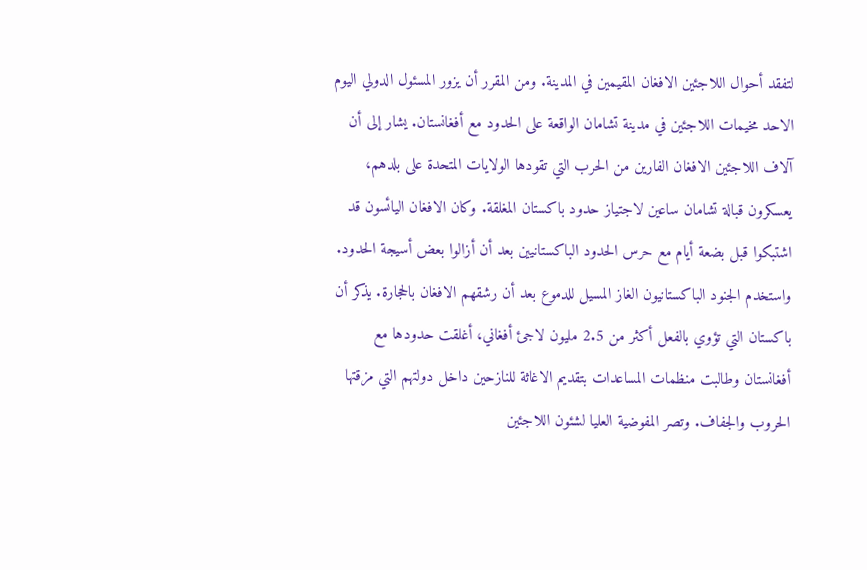لتفقد أحوال اللاجئين الافغان المقيمين في المدينة. ومن المقرر أن يزور المسئول الدولي اليوم الاحد مخيمات اللاجئين في مدينة تشامان الواقعة على الحدود مع أفغانستان. يشار إلى أن آلاف اللاجئين الافغان الفارين من الحرب التي تقودها الولايات المتحدة على بلدهم، يعسكرون قبالة تشامان ساعين لاجتياز حدود باكستان المغلقة. وكان الافغان اليائسون قد اشتبكوا قبل بضعة أيام مع حرس الحدود الباكستانيين بعد أن أزالوا بعض أسيجة الحدود. واستخدم الجنود الباكستانيون الغاز المسيل للدموع بعد أن رشقهم الافغان بالحجارة. يذكر أن باكستان التي تؤوي بالفعل أكثر من 2.5 مليون لاجئ أفغاني، أغلقت حدودها مع أفغانستان وطالبت منظمات المساعدات بتقديم الاغاثة للنازحين داخل دولتهم التي مزقتها الحروب والجفاف. وتصر المفوضية العليا لشئون اللاجئين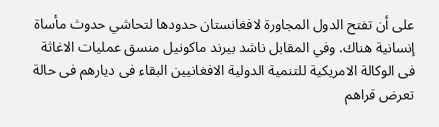على أن تفتح الدول المجاورة لافغانستان حدودها لتحاشي حدوث مأساة إنسانية هناك. وفي المقابل ناشد بيرند ماكونيل منسق عمليات الاغاثة فى الوكالة الامريكية للتنمية الدولية الافغانيين البقاء فى ديارهم فى حالة تعرض قراهم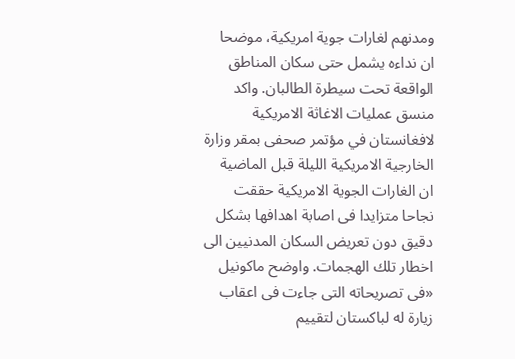ومدنهم لغارات جوية امريكية، موضحا ان نداءه يشمل حتى سكان المناطق الواقعة تحت سيطرة الطالبان. واكد منسق عمليات الاغاثة الامريكية لافغانستان في مؤتمر صحفى بمقر وزارة الخارجية الامريكية الليلة قبل الماضية ان الغارات الجوية الامريكية حققت نجاحا متزايدا فى اصابة اهدافها بشكل دقيق دون تعريض السكان المدنيين الى اخطار تلك الهجمات. واوضح ماكونيل «فى تصريحاته التى جاءت فى اعقاب زيارة له لباكستان لتقييم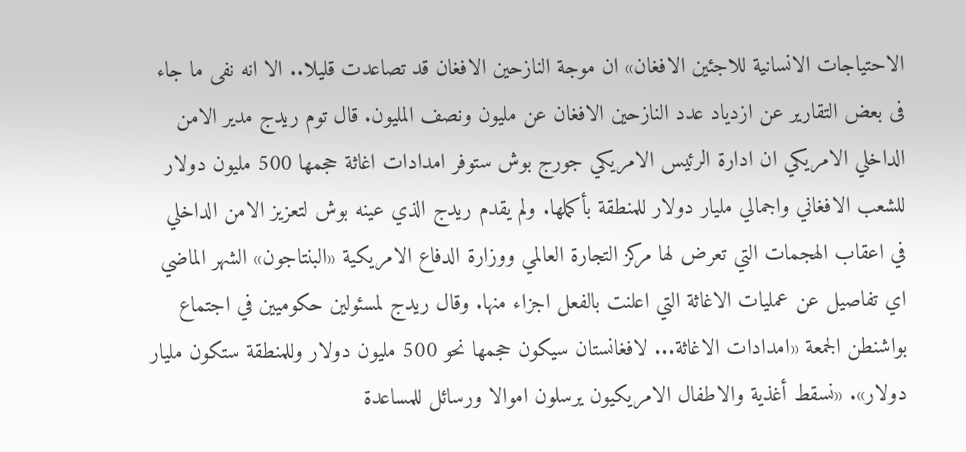الاحتياجات الانسانية للاجئين الافغان» ان موجة النازحين الافغان قد تصاعدت قليلا.. الا انه نفى ما جاء فى بعض التقارير عن ازدياد عدد النازحين الافغان عن مليون ونصف المليون. قال توم ريدج مدير الامن الداخلي الامريكي ان ادارة الرئيس الامريكي جورج بوش ستوفر امدادات اغاثة حجمها 500 مليون دولار للشعب الافغاني واجمالي مليار دولار للمنطقة بأكملها. ولم يقدم ريدج الذي عينه بوش لتعزيز الامن الداخلي في اعقاب الهجمات التي تعرض لها مركز التجارة العالمي ووزارة الدفاع الامريكية «البنتاجون» الشهر الماضي اي تفاصيل عن عمليات الاغاثة التي اعلنت بالفعل اجزاء منها. وقال ريدج لمسئولين حكوميين في اجتماع بواشنطن الجمعة «امدادات الاغاثة... لافغانستان سيكون حجمها نحو 500 مليون دولار وللمنطقة ستكون مليار دولار». «نسقط أغذية والاطفال الامريكيون يرسلون اموالا ورسائل للمساعدة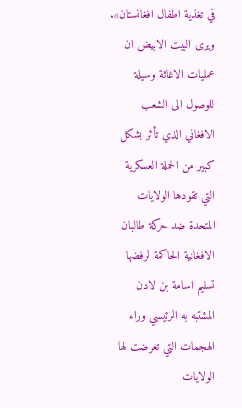في تغذية اطفال افغانستان». ويرى البيت الابيض ان عمليات الاغاثة وسيلة للوصول الى الشعب الافغاني الذي تأثر بشكل كبير من الحملة العسكرية التي تقودها الولايات المتحدة ضد حركة طالبان الافغانية الحاكمة لرفضها تسليم اسامة بن لادن المشتبه به الرئيسي وراء الهجمات التي تعرضت لها الولايات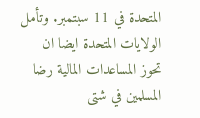المتحدة في 11 سبتمبر. وتأمل الولايات المتحدة ايضا ان تحوز المساعدات المالية رضا المسلمين في شتى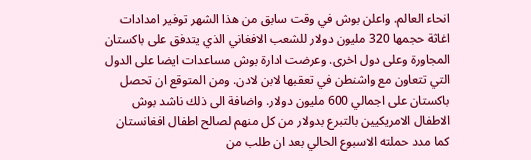انحاء العالم. واعلن بوش في وقت سابق من هذا الشهر توفير امدادات اغاثة حجمها 320 مليون دولار للشعب الافغاني الذي يتدفق على باكستان المجاورة وعلى دول اخرى. وعرضت ادارة بوش مساعدات ايضا على الدول التي تتعاون مع واشنطن في تعقبها لابن لادن. ومن المتوقع ان تحصل باكستان على اجمالي 600 مليون دولار. واضافة الى ذلك ناشد بوش الاطفال الامريكيين بالتبرع بدولار من كل منهم لصالح اطفال افغانستان كما مدد حملته الاسبوع الحالي بعد ان طلب من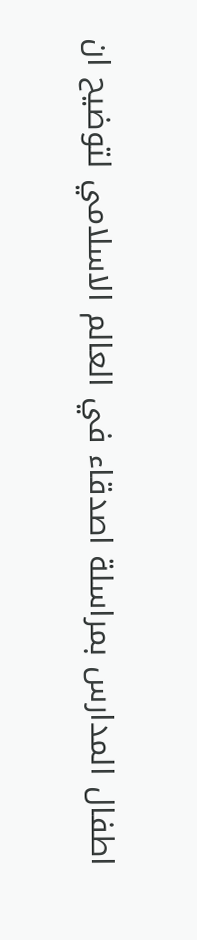اطفال المدارس بمراسلة اصدقاء في العالم الاسلامي لتوضيح ان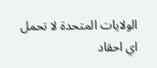الولايات المتحدة لا تحمل اي احقاد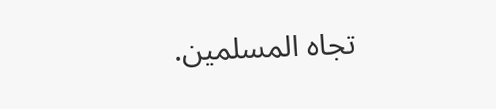تجاه المسلمين.